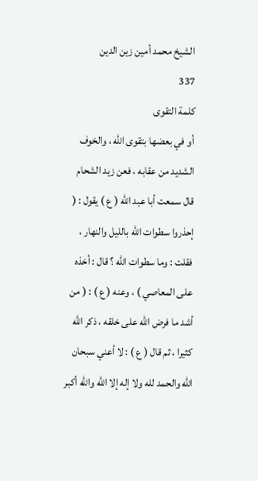الشيخ محمد أمين زين الدين
337
كلمة التقوى
أو في بعضها بتقوى الله ، والخوف الشديد من عقابه ، فعن زيد الشحام قال سمعت أبا عبد الله ( ع ) يقول : ( إحذروا سطوات الله بالليل والنهار ، فقلت : وما سطوات الله ؟ قال : أخذه على المعاصي ) ، وعنه ( ع ) : ( من أشد ما فرض الله على خلقه ، ذكر الله كثيرا ، ثم قال ( ع ) : لا أعني سبحان الله والحمد لله ولا إله إلا الله والله أكبر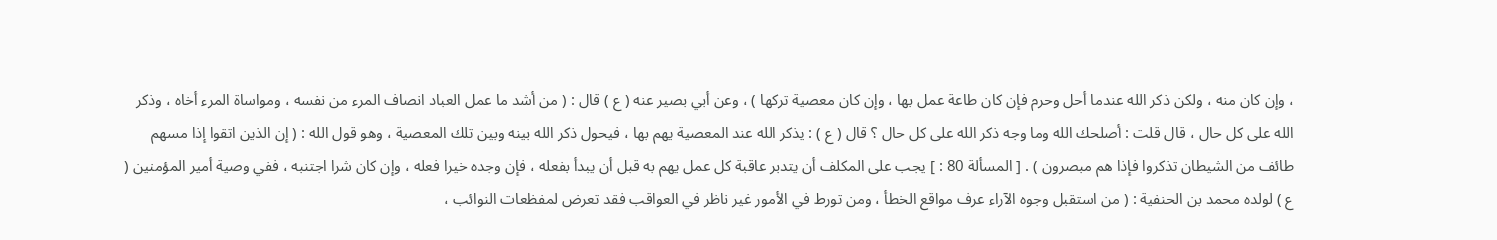، وإن كان منه ، ولكن ذكر الله عندما أحل وحرم فإن كان طاعة عمل بها ، وإن كان معصية تركها ) ، وعن أبي بصير عنه ( ع ) قال : ( من أشد ما عمل العباد انصاف المرء من نفسه ، ومواساة المرء أخاه ، وذكر الله على كل حال ، قال قلت : أصلحك الله وما وجه ذكر الله على كل حال ؟ قال ( ع ) : يذكر الله عند المعصية يهم بها ، فيحول ذكر الله بينه وبين تلك المعصية ، وهو قول الله : ( إن الذين اتقوا إذا مسهم طائف من الشيطان تذكروا فإذا هم مبصرون ) . [ المسألة 80 : ] يجب على المكلف أن يتدبر عاقبة كل عمل يهم به قبل أن يبدأ بفعله ، فإن وجده خيرا فعله ، وإن كان شرا اجتنبه ، ففي وصية أمير المؤمنين ( ع ) لولده محمد بن الحنفية : ( من استقبل وجوه الآراء عرف مواقع الخطأ ، ومن تورط في الأمور غير ناظر في العواقب فقد تعرض لمفظعات النوائب ،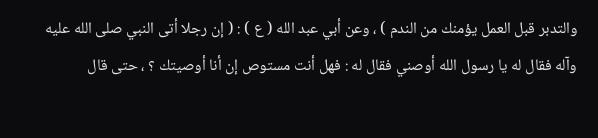والتدبر قبل العمل يؤمنك من الندم ) ، وعن أبي عبد الله ( ع ) : ( إن رجلا أتى النبي صلى الله عليه وآله فقال له يا رسول الله أوصني فقال له : فهل أنت مستوص إن أنا أوصيتك ؟ ، حتى قال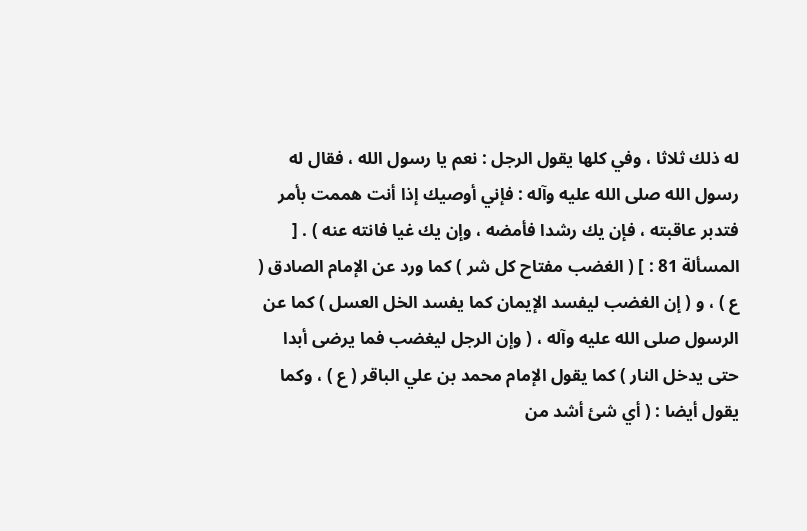له ذلك ثلاثا ، وفي كلها يقول الرجل : نعم يا رسول الله ، فقال له رسول الله صلى الله عليه وآله : فإني أوصيك إذا أنت هممت بأمر فتدبر عاقبته ، فإن يك رشدا فأمضه ، وإن يك غيا فانته عنه ) . [ المسألة 81 : ] ( الغضب مفتاح كل شر ) كما ورد عن الإمام الصادق ( ع ) ، و ( إن الغضب ليفسد الإيمان كما يفسد الخل العسل ) كما عن الرسول صلى الله عليه وآله ، ( وإن الرجل ليغضب فما يرضى أبدا حتى يدخل النار ) كما يقول الإمام محمد بن علي الباقر ( ع ) ، وكما يقول أيضا : ( أي شئ أشد من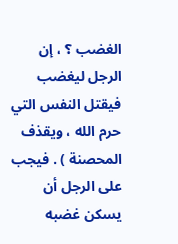الغضب ؟ ، إن الرجل ليغضب فيقتل النفس التي حرم الله ، ويقذف المحصنة ) . فيجب على الرجل أن يسكن غضبه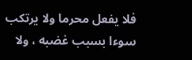فلا يفعل محرما ولا يرتكب سوءا بسبب غضبه ، ولا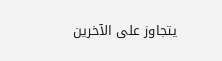يتجاوز على الآخرين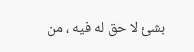بشئ لا حق له فيه ، من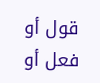قول أو فعل أو